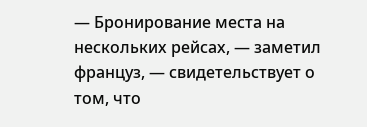— Бронирование места на нескольких рейсах, — заметил француз, — свидетельствует о том, что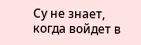Су не знает, когда войдет в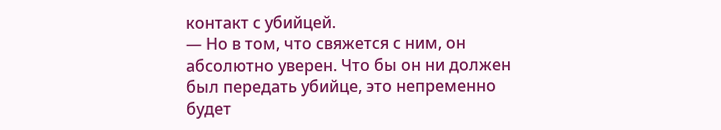контакт с убийцей.
— Но в том, что свяжется с ним, он абсолютно уверен. Что бы он ни должен был передать убийце, это непременно будет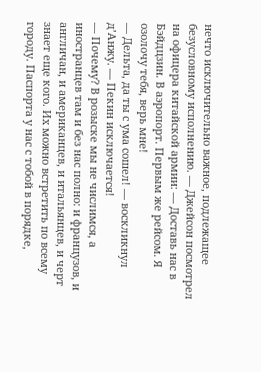нечто исключительно важное, подлежащее безусловному исполнению. — Джейсон посмотрел на офицера китайской армии: — Доставь нас в Бэйдцзин. В аэропорт. Первым же рейсом. Я озолочу тебя, верь мне!
— Дельта, да ты с ума сошел! — воскликнул д’Анжу. — Пекин исключается!
— Почему? В розыске мы не числимся, а иностранцев там и без нас полно: и французов, и англичан, и американцев, и итальянцев, и черт знает еще кого. Их можно встретить по всему городу. Паспорта у нас с тобой в порядке,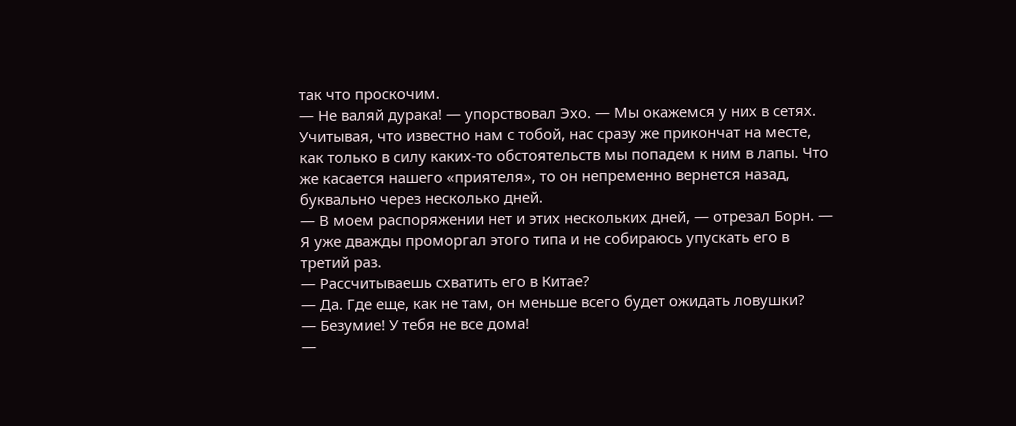так что проскочим.
— Не валяй дурака! — упорствовал Эхо. — Мы окажемся у них в сетях. Учитывая, что известно нам с тобой, нас сразу же прикончат на месте, как только в силу каких-то обстоятельств мы попадем к ним в лапы. Что же касается нашего «приятеля», то он непременно вернется назад, буквально через несколько дней.
— В моем распоряжении нет и этих нескольких дней, — отрезал Борн. — Я уже дважды проморгал этого типа и не собираюсь упускать его в третий раз.
— Рассчитываешь схватить его в Китае?
— Да. Где еще, как не там, он меньше всего будет ожидать ловушки?
— Безумие! У тебя не все дома!
—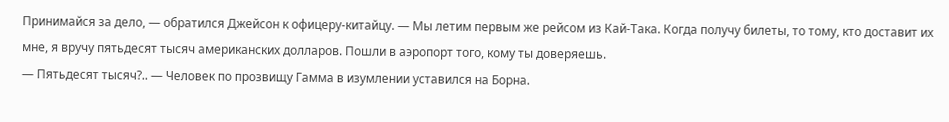Принимайся за дело, — обратился Джейсон к офицеру-китайцу. — Мы летим первым же рейсом из Кай-Така. Когда получу билеты, то тому, кто доставит их мне, я вручу пятьдесят тысяч американских долларов. Пошли в аэропорт того, кому ты доверяешь.
— Пятьдесят тысяч?.. — Человек по прозвищу Гамма в изумлении уставился на Борна.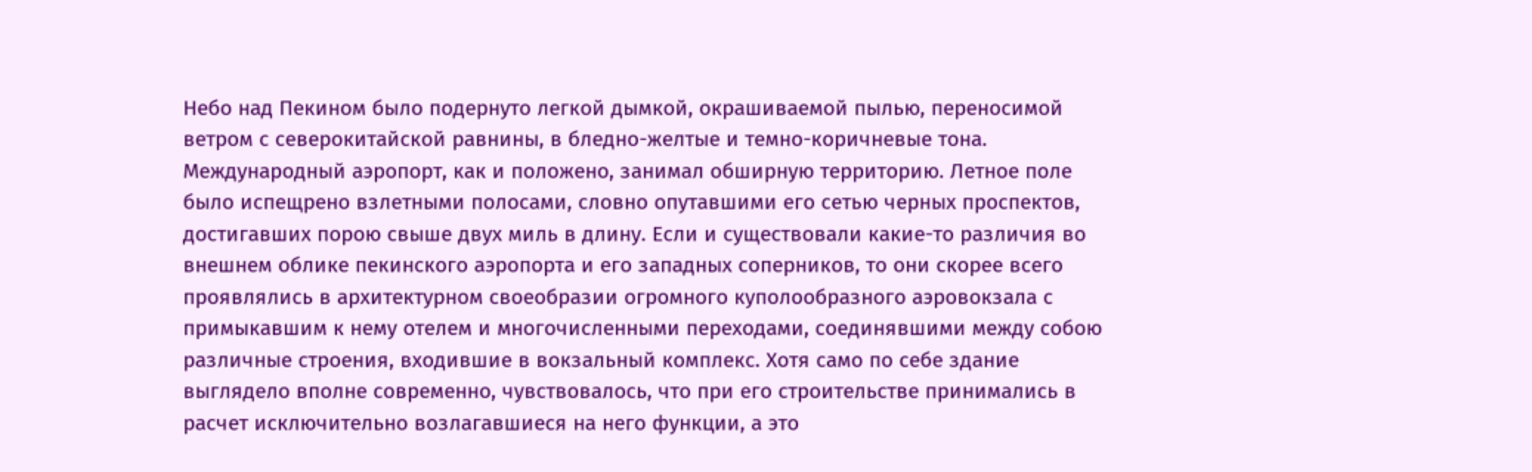Небо над Пекином было подернуто легкой дымкой, окрашиваемой пылью, переносимой ветром с северокитайской равнины, в бледно-желтые и темно-коричневые тона. Международный аэропорт, как и положено, занимал обширную территорию. Летное поле было испещрено взлетными полосами, словно опутавшими его сетью черных проспектов, достигавших порою свыше двух миль в длину. Если и существовали какие-то различия во внешнем облике пекинского аэропорта и его западных соперников, то они скорее всего проявлялись в архитектурном своеобразии огромного куполообразного аэровокзала с примыкавшим к нему отелем и многочисленными переходами, соединявшими между собою различные строения, входившие в вокзальный комплекс. Хотя само по себе здание выглядело вполне современно, чувствовалось, что при его строительстве принимались в расчет исключительно возлагавшиеся на него функции, а это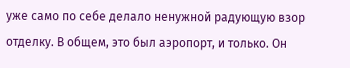уже само по себе делало ненужной радующую взор отделку. В общем, это был аэропорт, и только. Он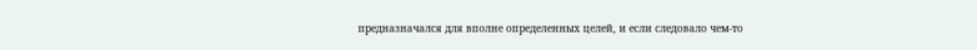предназначался для вполне определенных целей, и если следовало чем-то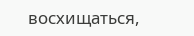восхищаться,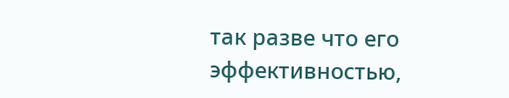так разве что его эффективностью,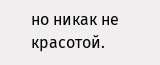но никак не красотой.